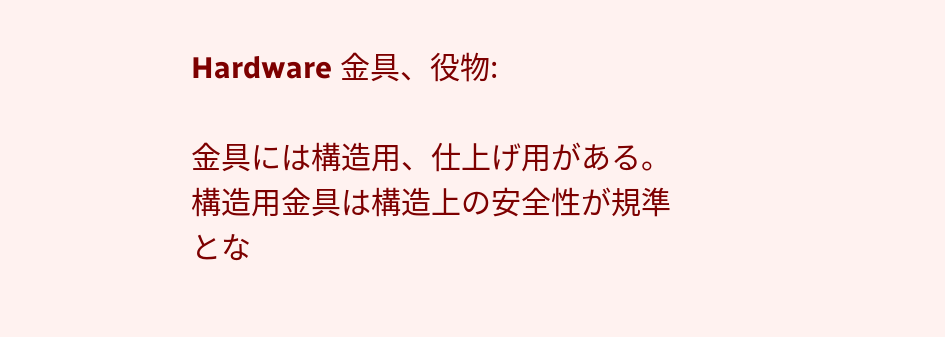Hardware 金具、役物:

金具には構造用、仕上げ用がある。構造用金具は構造上の安全性が規準とな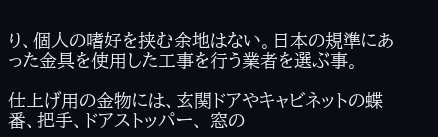り、個人の嗜好を挟む余地はない。日本の規準にあった金具を使用した工事を行う業者を選ぶ事。

仕上げ用の金物には、玄関ドアやキャビネットの蝶番、把手、ドアストッパー、 窓の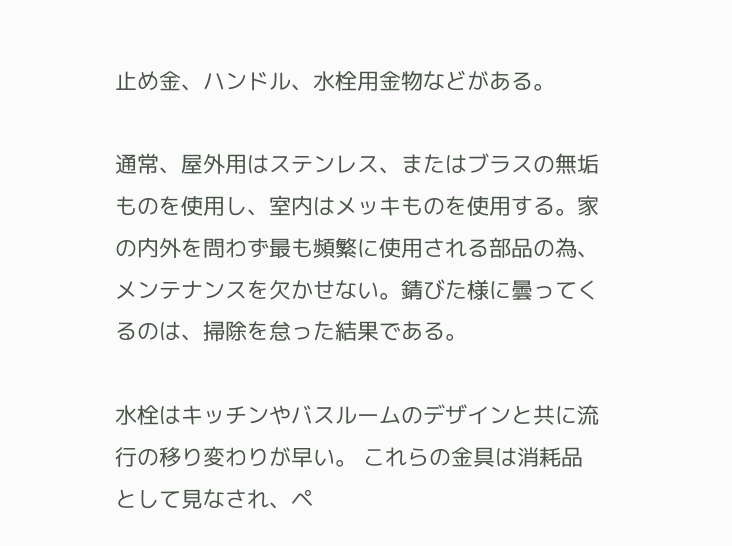止め金、ハンドル、水栓用金物などがある。

通常、屋外用はステンレス、またはブラスの無垢ものを使用し、室内はメッキものを使用する。家の内外を問わず最も頻繁に使用される部品の為、メンテナンスを欠かせない。錆びた様に曇ってくるのは、掃除を怠った結果である。

水栓はキッチンやバスルームのデザインと共に流行の移り変わりが早い。 これらの金具は消耗品として見なされ、ペ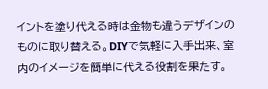イントを塗り代える時は金物も違うデザインのものに取り替える。DIYで気軽に入手出来、室内のイメージを簡単に代える役割を果たす。